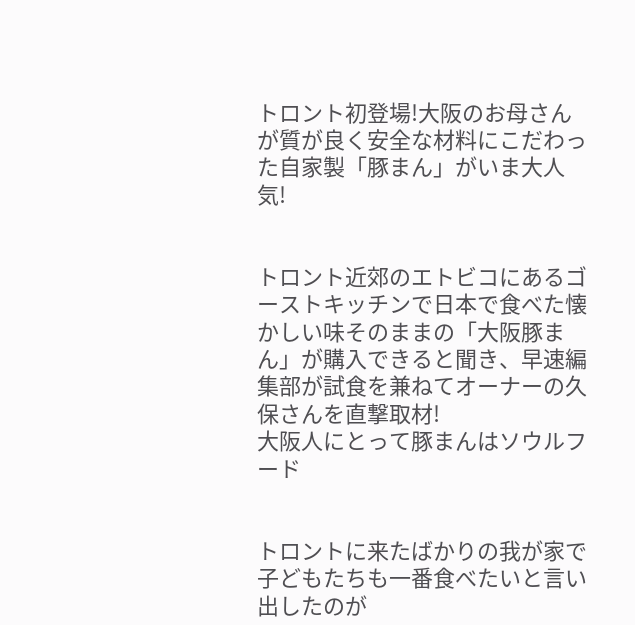トロント初登場!大阪のお母さんが質が良く安全な材料にこだわった自家製「豚まん」がいま大人気!


トロント近郊のエトビコにあるゴーストキッチンで日本で食べた懐かしい味そのままの「大阪豚まん」が購入できると聞き、早速編集部が試食を兼ねてオーナーの久保さんを直撃取材!
大阪人にとって豚まんはソウルフード


トロントに来たばかりの我が家で子どもたちも一番食べたいと言い出したのが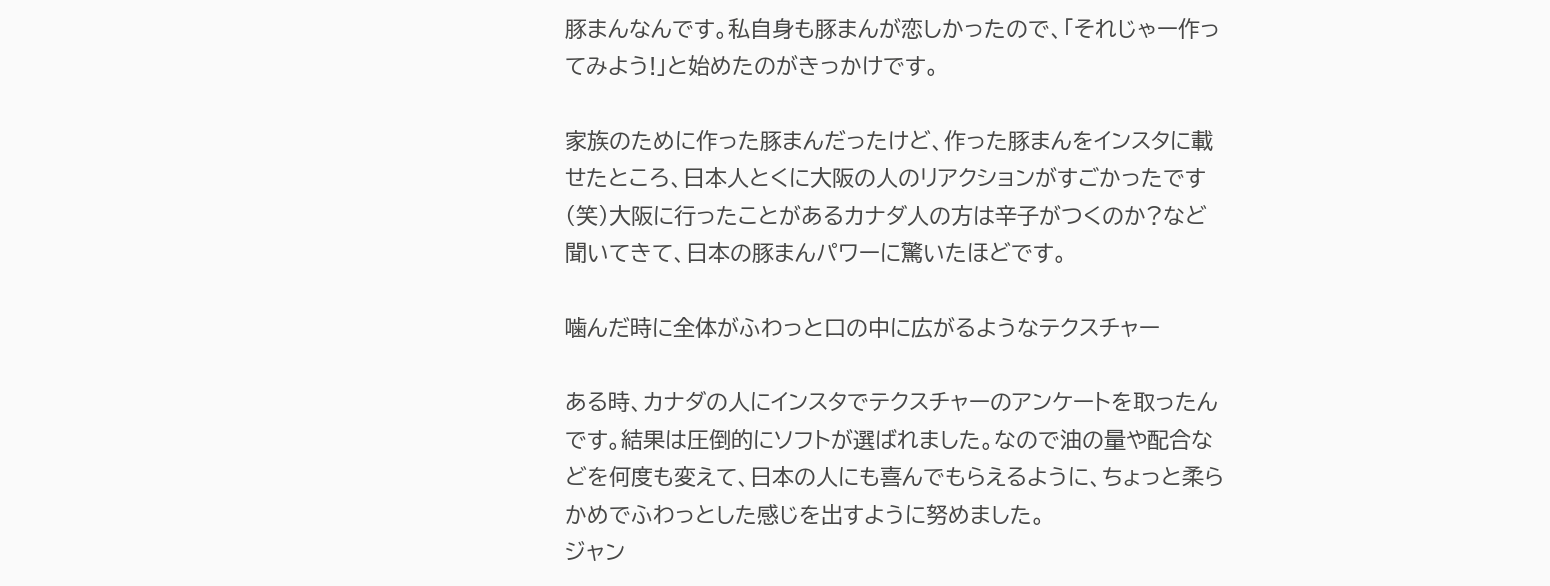豚まんなんです。私自身も豚まんが恋しかったので、「それじゃー作ってみよう!」と始めたのがきっかけです。

家族のために作った豚まんだったけど、作った豚まんをインスタに載せたところ、日本人とくに大阪の人のリアクションがすごかったです(笑)大阪に行ったことがあるカナダ人の方は辛子がつくのか?など聞いてきて、日本の豚まんパワーに驚いたほどです。

噛んだ時に全体がふわっと口の中に広がるようなテクスチャー

ある時、カナダの人にインスタでテクスチャーのアンケートを取ったんです。結果は圧倒的にソフトが選ばれました。なので油の量や配合などを何度も変えて、日本の人にも喜んでもらえるように、ちょっと柔らかめでふわっとした感じを出すように努めました。
ジャン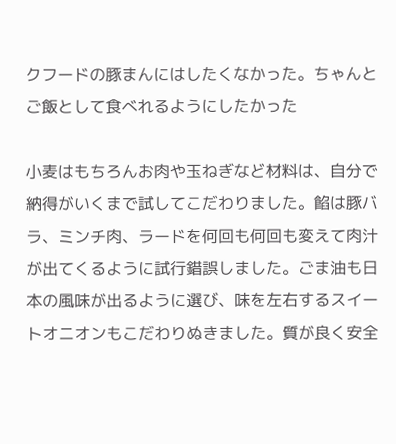クフードの豚まんにはしたくなかった。ちゃんとご飯として食べれるようにしたかった

小麦はもちろんお肉や玉ねぎなど材料は、自分で納得がいくまで試してこだわりました。餡は豚バラ、ミンチ肉、ラードを何回も何回も変えて肉汁が出てくるように試行錯誤しました。ごま油も日本の風味が出るように選び、味を左右するスイートオニオンもこだわりぬきました。質が良く安全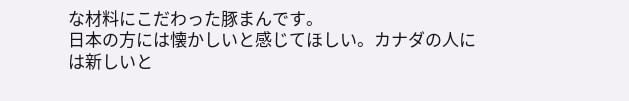な材料にこだわった豚まんです。
日本の方には懐かしいと感じてほしい。カナダの人には新しいと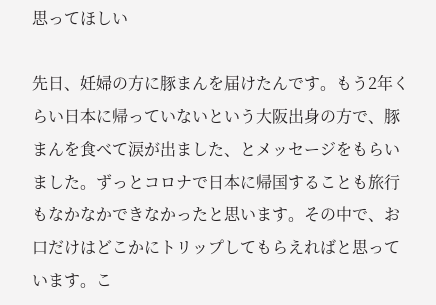思ってほしい

先日、妊婦の方に豚まんを届けたんです。もう2年くらい日本に帰っていないという大阪出身の方で、豚まんを食べて涙が出ました、とメッセージをもらいました。ずっとコロナで日本に帰国することも旅行もなかなかできなかったと思います。その中で、お口だけはどこかにトリップしてもらえればと思っています。こ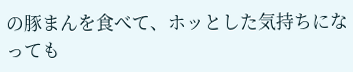の豚まんを食べて、ホッとした気持ちになっても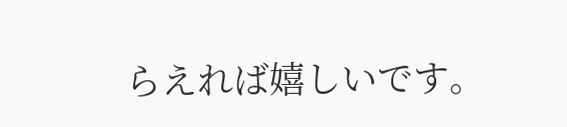らえれば嬉しいです。